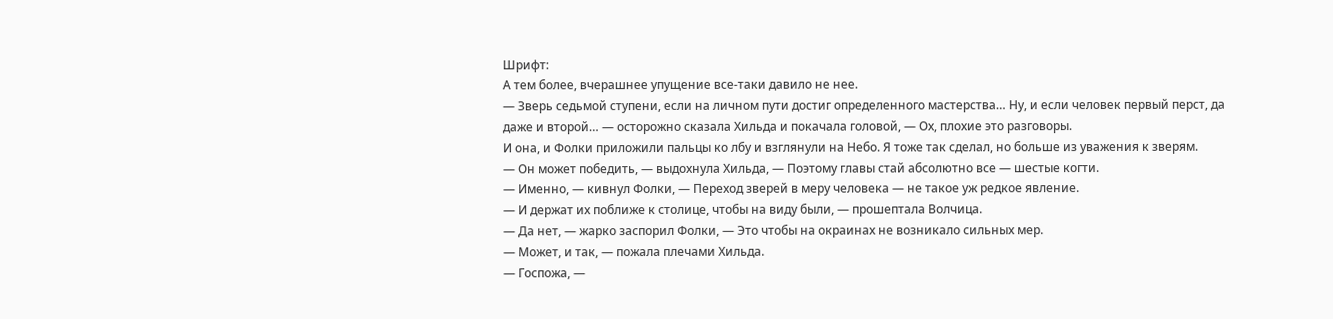Шрифт:
А тем более, вчерашнее упущение все-таки давило не нее.
— Зверь седьмой ступени, если на личном пути достиг определенного мастерства… Ну, и если человек первый перст, да даже и второй… — осторожно сказала Хильда и покачала головой, — Ох, плохие это разговоры.
И она, и Фолки приложили пальцы ко лбу и взглянули на Небо. Я тоже так сделал, но больше из уважения к зверям.
— Он может победить, — выдохнула Хильда, — Поэтому главы стай абсолютно все — шестые когти.
— Именно, — кивнул Фолки, — Переход зверей в меру человека — не такое уж редкое явление.
— И держат их поближе к столице, чтобы на виду были, — прошептала Волчица.
— Да нет, — жарко заспорил Фолки, — Это чтобы на окраинах не возникало сильных мер.
— Может, и так, — пожала плечами Хильда.
— Госпожа, —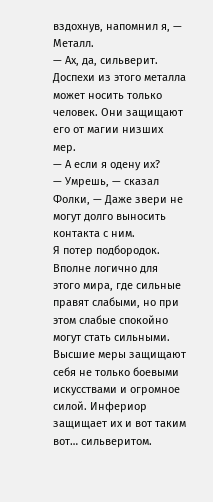вздохнув, напомнил я, — Металл.
— Ах, да, сильверит. Доспехи из этого металла может носить только человек. Они защищают его от магии низших мер.
— А если я одену их?
— Умрешь, — сказал Фолки, — Даже звери не могут долго выносить контакта с ним.
Я потер подбородок. Вполне логично для этого мира, где сильные правят слабыми, но при этом слабые спокойно могут стать сильными. Высшие меры защищают себя не только боевыми искусствами и огромное силой. Инфериор защищает их и вот таким вот… сильверитом.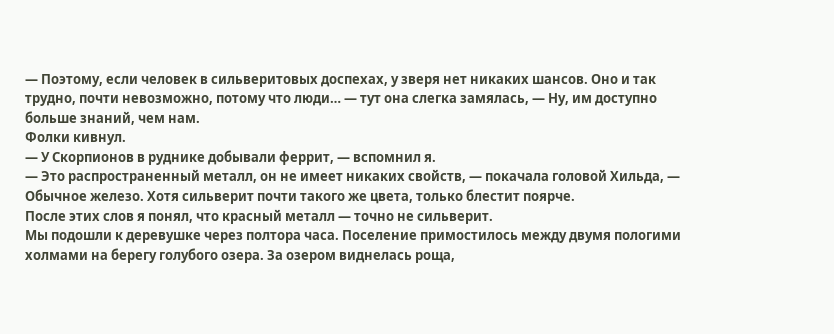— Поэтому, если человек в сильверитовых доспехах, у зверя нет никаких шансов. Оно и так трудно, почти невозможно, потому что люди… — тут она слегка замялась, — Ну, им доступно больше знаний, чем нам.
Фолки кивнул.
— У Скорпионов в руднике добывали феррит, — вспомнил я.
— Это распространенный металл, он не имеет никаких свойств, — покачала головой Хильда, — Обычное железо. Хотя сильверит почти такого же цвета, только блестит поярче.
После этих слов я понял, что красный металл — точно не сильверит.
Мы подошли к деревушке через полтора часа. Поселение примостилось между двумя пологими холмами на берегу голубого озера. За озером виднелась роща,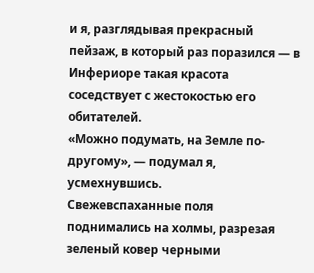и я, разглядывая прекрасный пейзаж, в который раз поразился — в Инфериоре такая красота соседствует с жестокостью его обитателей.
«Можно подумать, на Земле по-другому», — подумал я, усмехнувшись.
Свежевспаханные поля поднимались на холмы, разрезая зеленый ковер черными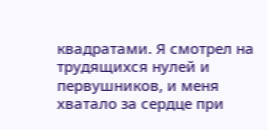квадратами. Я смотрел на трудящихся нулей и первушников, и меня хватало за сердце при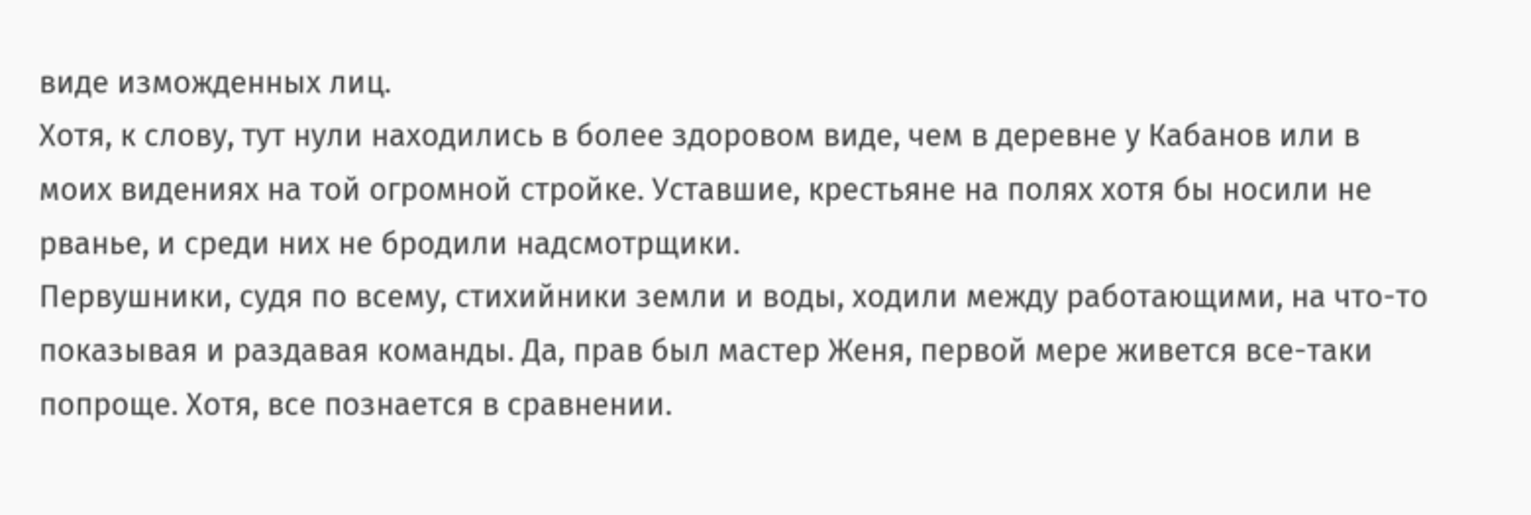виде изможденных лиц.
Хотя, к слову, тут нули находились в более здоровом виде, чем в деревне у Кабанов или в моих видениях на той огромной стройке. Уставшие, крестьяне на полях хотя бы носили не рванье, и среди них не бродили надсмотрщики.
Первушники, судя по всему, стихийники земли и воды, ходили между работающими, на что-то показывая и раздавая команды. Да, прав был мастер Женя, первой мере живется все-таки попроще. Хотя, все познается в сравнении.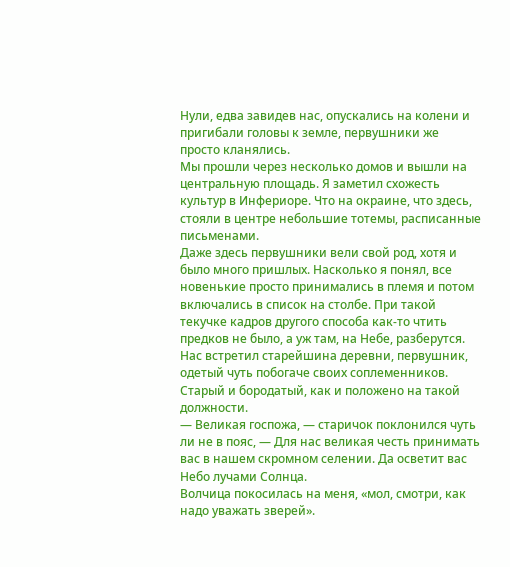Нули, едва завидев нас, опускались на колени и пригибали головы к земле, первушники же просто кланялись.
Мы прошли через несколько домов и вышли на центральную площадь. Я заметил схожесть культур в Инфериоре. Что на окраине, что здесь, стояли в центре небольшие тотемы, расписанные письменами.
Даже здесь первушники вели свой род, хотя и было много пришлых. Насколько я понял, все новенькие просто принимались в племя и потом включались в список на столбе. При такой текучке кадров другого способа как-то чтить предков не было, а уж там, на Небе, разберутся.
Нас встретил старейшина деревни, первушник, одетый чуть побогаче своих соплеменников. Старый и бородатый, как и положено на такой должности.
— Великая госпожа, — старичок поклонился чуть ли не в пояс, — Для нас великая честь принимать вас в нашем скромном селении. Да осветит вас Небо лучами Солнца.
Волчица покосилась на меня, «мол, смотри, как надо уважать зверей».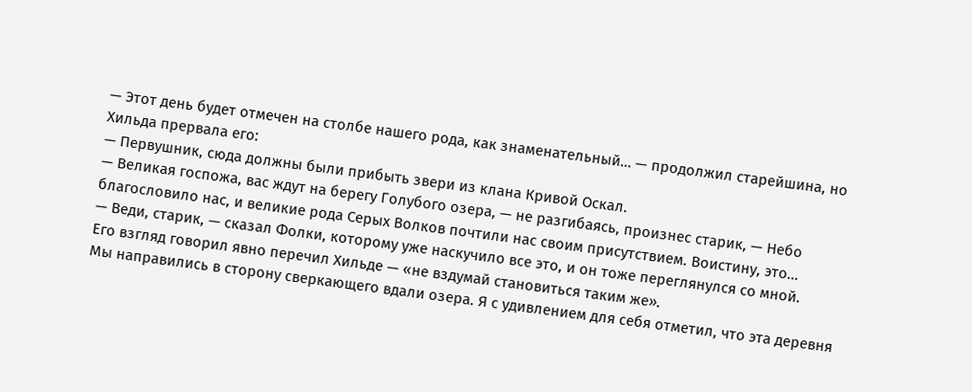— Этот день будет отмечен на столбе нашего рода, как знаменательный… — продолжил старейшина, но Хильда прервала его:
— Первушник, сюда должны были прибыть звери из клана Кривой Оскал.
— Великая госпожа, вас ждут на берегу Голубого озера, — не разгибаясь, произнес старик, — Небо благословило нас, и великие рода Серых Волков почтили нас своим присутствием. Воистину, это…
— Веди, старик, — сказал Фолки, которому уже наскучило все это, и он тоже переглянулся со мной.
Его взгляд говорил явно перечил Хильде — «не вздумай становиться таким же».
Мы направились в сторону сверкающего вдали озера. Я с удивлением для себя отметил, что эта деревня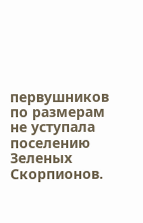первушников по размерам не уступала поселению Зеленых Скорпионов.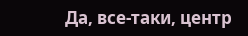Да, все-таки, центр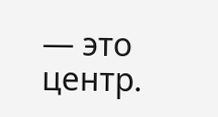— это центр.